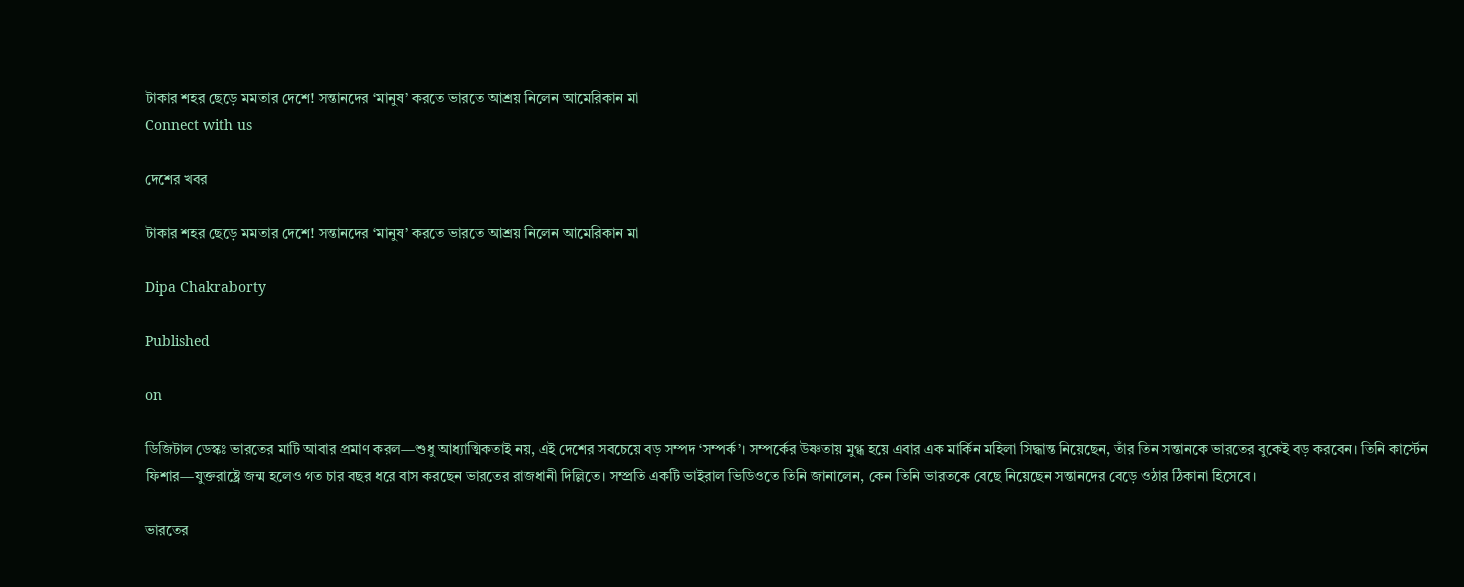টাকার শহর ছেড়ে মমতার দেশে! সন্তানদের ‘মানুষ’ করতে ভারতে আশ্রয় নিলেন আমেরিকান মা
Connect with us

দেশের খবর

টাকার শহর ছেড়ে মমতার দেশে! সন্তানদের ‘মানুষ’ করতে ভারতে আশ্রয় নিলেন আমেরিকান মা

Dipa Chakraborty

Published

on

ডিজিটাল ডেস্কঃ ভারতের মাটি আবার প্রমাণ করল—শুধু আধ্যাত্মিকতাই নয়, এই দেশের সবচেয়ে বড় সম্পদ ‘সম্পর্ক’। সম্পর্কের উষ্ণতায় মুগ্ধ হয়ে এবার এক মার্কিন মহিলা সিদ্ধান্ত নিয়েছেন, তাঁর তিন সন্তানকে ভারতের বুকেই বড় করবেন। তিনি কার্স্টেন ফিশার—যুক্তরাষ্ট্রে জন্ম হলেও গত চার বছর ধরে বাস করছেন ভারতের রাজধানী দিল্লিতে। সম্প্রতি একটি ভাইরাল ভিডিওতে তিনি জানালেন, কেন তিনি ভারতকে বেছে নিয়েছেন সন্তানদের বেড়ে ওঠার ঠিকানা হিসেবে।

ভারতের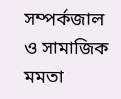সম্পর্কজাল ও সামাজিক মমতা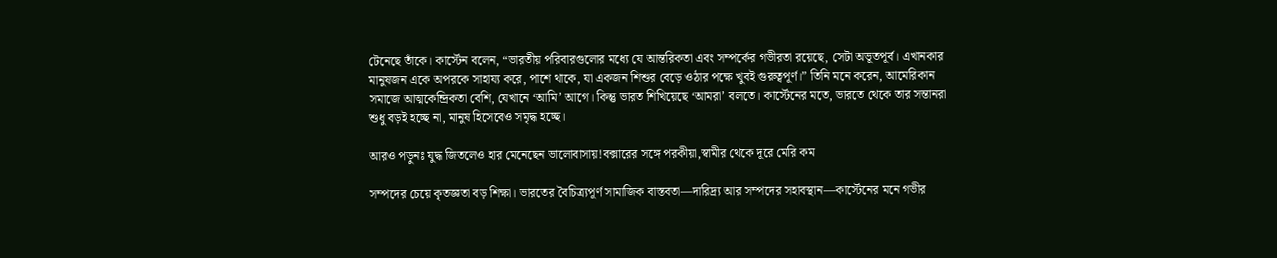টেনেছে তাঁকে। কার্স্টেন বলেন, “ভারতীয় পরিবারগুলোর মধ্যে যে আন্তরিকতা এবং সম্পর্কের গভীরতা রয়েছে, সেটা অভূতপূর্ব। এখানকার মানুষজন একে অপরকে সাহায্য করে, পাশে থাকে, যা একজন শিশুর বেড়ে ওঠার পক্ষে খুবই গুরুত্বপূর্ণ।” তিনি মনে করেন, আমেরিকান সমাজে আত্মকেন্দ্রিকতা বেশি, যেখানে ‘আমি’ আগে। কিন্তু ভারত শিখিয়েছে ‘আমরা’ বলতে। কার্স্টেনের মতে, ভারতে থেকে তার সন্তানরা শুধু বড়ই হচ্ছে না, মানুষ হিসেবেও সমৃদ্ধ হচ্ছে।

আরও পড়ুনঃ যুদ্ধ জিতলেও হার মেনেছেন ভালোবাসায়!বক্সারের সঙ্গে পরকীয়া,স্বামীর থেকে দূরে মেরি কম

সম্পদের চেয়ে কৃতজ্ঞতা বড় শিক্ষা। ভারতের বৈচিত্র্যপূর্ণ সামাজিক বাস্তবতা—দারিদ্র্য আর সম্পদের সহাবস্থান—কার্স্টেনের মনে গভীর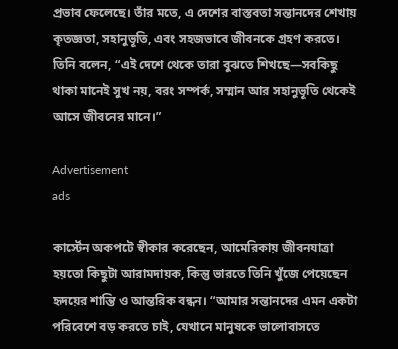প্রভাব ফেলেছে। তাঁর মতে, এ দেশের বাস্তবতা সন্তানদের শেখায় কৃতজ্ঞতা, সহানুভূতি, এবং সহজভাবে জীবনকে গ্রহণ করতে।                               তিনি বলেন, “এই দেশে থেকে তারা বুঝতে শিখছে—সবকিছু থাকা মানেই সুখ নয়, বরং সম্পর্ক, সম্মান আর সহানুভূতি থেকেই আসে জীবনের মানে।”

Advertisement
ads

কার্স্টেন অকপটে স্বীকার করেছেন, আমেরিকায় জীবনযাত্রা হয়তো কিছুটা আরামদায়ক, কিন্তু ভারতে তিনি খুঁজে পেয়েছেন হৃদয়ের শান্তি ও আন্তরিক বন্ধন। “আমার সন্তানদের এমন একটা পরিবেশে বড় করতে চাই, যেখানে মানুষকে ভালোবাসতে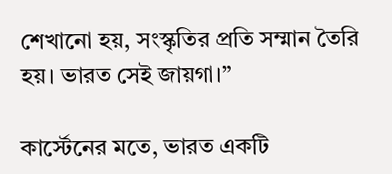শেখানো হয়, সংস্কৃতির প্রতি সম্মান তৈরি হয়। ভারত সেই জায়গা।”

কার্স্টেনের মতে, ভারত একটি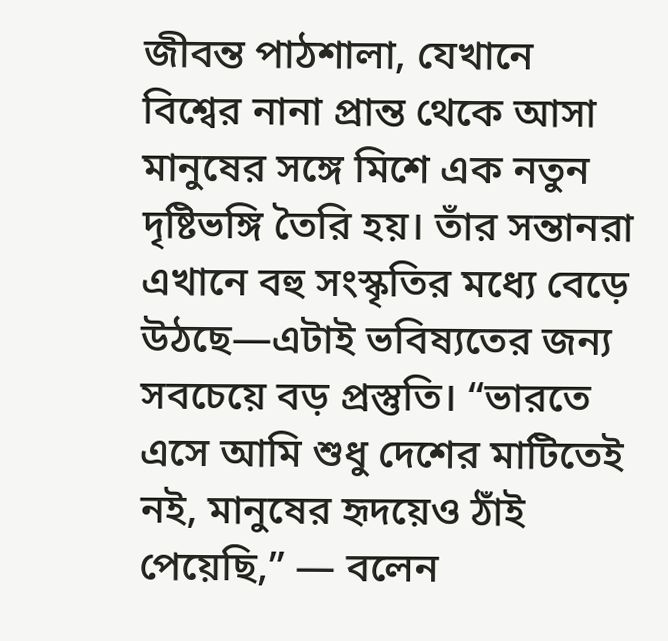জীবন্ত পাঠশালা, যেখানে বিশ্বের নানা প্রান্ত থেকে আসা মানুষের সঙ্গে মিশে এক নতুন দৃষ্টিভঙ্গি তৈরি হয়। তাঁর সন্তানরা এখানে বহু সংস্কৃতির মধ্যে বেড়ে উঠছে—এটাই ভবিষ্যতের জন্য সবচেয়ে বড় প্রস্তুতি। “ভারতে এসে আমি শুধু দেশের মাটিতেই নই, মানুষের হৃদয়েও ঠাঁই পেয়েছি,” — বলেন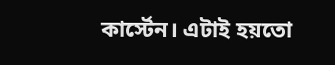কার্স্টেন। এটাই হয়তো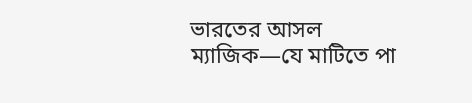ভারতের আসল ম্যাজিক—যে মাটিতে পা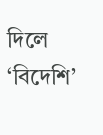দিলে ‘বিদেশি’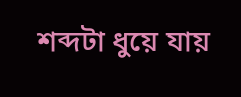শব্দটা ধুয়ে যায়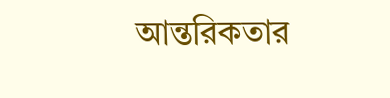আন্তরিকতার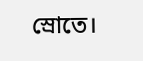স্রোতে।